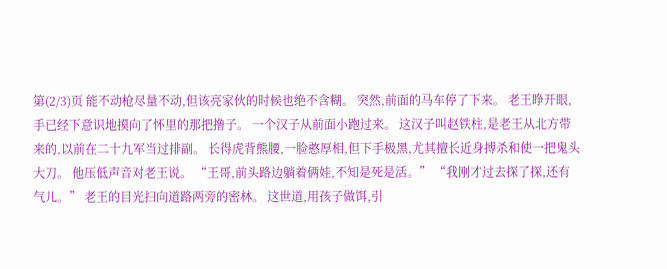第(2/3)页 能不动枪尽量不动,但该亮家伙的时候也绝不含糊。 突然,前面的马车停了下来。 老王睁开眼,手已经下意识地摸向了怀里的那把撸子。 一个汉子从前面小跑过来。 这汉子叫赵铁柱,是老王从北方带来的,以前在二十九军当过排副。 长得虎背熊腰,一脸憨厚相,但下手极黑,尤其擅长近身搏杀和使一把鬼头大刀。 他压低声音对老王说。 “王哥,前头路边躺着俩娃,不知是死是活。” “我刚才过去探了探,还有气儿。” 老王的目光扫向道路两旁的密林。 这世道,用孩子做饵,引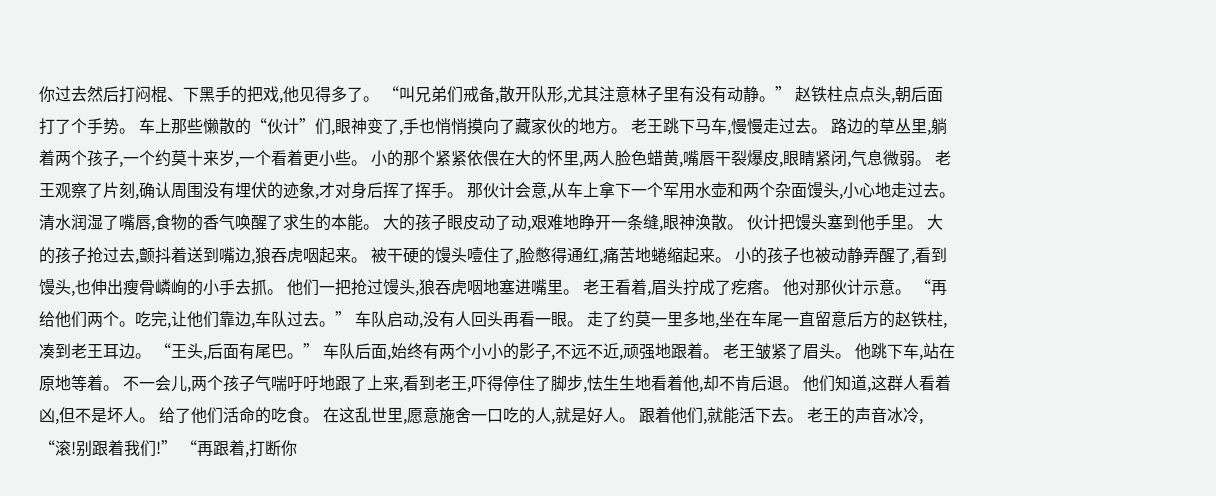你过去然后打闷棍、下黑手的把戏,他见得多了。 “叫兄弟们戒备,散开队形,尤其注意林子里有没有动静。” 赵铁柱点点头,朝后面打了个手势。 车上那些懒散的“伙计”们,眼神变了,手也悄悄摸向了藏家伙的地方。 老王跳下马车,慢慢走过去。 路边的草丛里,躺着两个孩子,一个约莫十来岁,一个看着更小些。 小的那个紧紧依偎在大的怀里,两人脸色蜡黄,嘴唇干裂爆皮,眼睛紧闭,气息微弱。 老王观察了片刻,确认周围没有埋伏的迹象,才对身后挥了挥手。 那伙计会意,从车上拿下一个军用水壶和两个杂面馒头,小心地走过去。 清水润湿了嘴唇,食物的香气唤醒了求生的本能。 大的孩子眼皮动了动,艰难地睁开一条缝,眼神涣散。 伙计把馒头塞到他手里。 大的孩子抢过去,颤抖着送到嘴边,狼吞虎咽起来。 被干硬的馒头噎住了,脸憋得通红,痛苦地蜷缩起来。 小的孩子也被动静弄醒了,看到馒头,也伸出瘦骨嶙峋的小手去抓。 他们一把抢过馒头,狼吞虎咽地塞进嘴里。 老王看着,眉头拧成了疙瘩。 他对那伙计示意。 “再给他们两个。吃完,让他们靠边,车队过去。” 车队启动,没有人回头再看一眼。 走了约莫一里多地,坐在车尾一直留意后方的赵铁柱,凑到老王耳边。 “王头,后面有尾巴。” 车队后面,始终有两个小小的影子,不远不近,顽强地跟着。 老王皱紧了眉头。 他跳下车,站在原地等着。 不一会儿,两个孩子气喘吁吁地跟了上来,看到老王,吓得停住了脚步,怯生生地看着他,却不肯后退。 他们知道,这群人看着凶,但不是坏人。 给了他们活命的吃食。 在这乱世里,愿意施舍一口吃的人,就是好人。 跟着他们,就能活下去。 老王的声音冰冷, “滚!别跟着我们!” “再跟着,打断你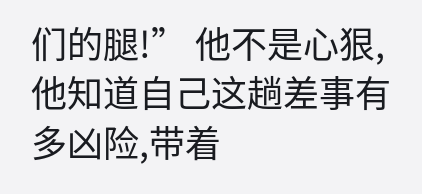们的腿!” 他不是心狠,他知道自己这趟差事有多凶险,带着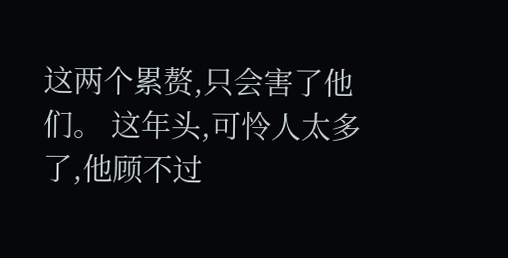这两个累赘,只会害了他们。 这年头,可怜人太多了,他顾不过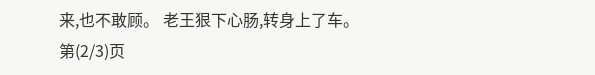来,也不敢顾。 老王狠下心肠,转身上了车。 第(2/3)页